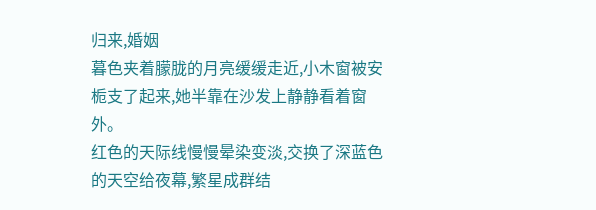归来,婚姻
暮色夹着朦胧的月亮缓缓走近,小木窗被安栀支了起来,她半靠在沙发上静静看着窗外。
红色的天际线慢慢晕染变淡,交换了深蓝色的天空给夜幕,繁星成群结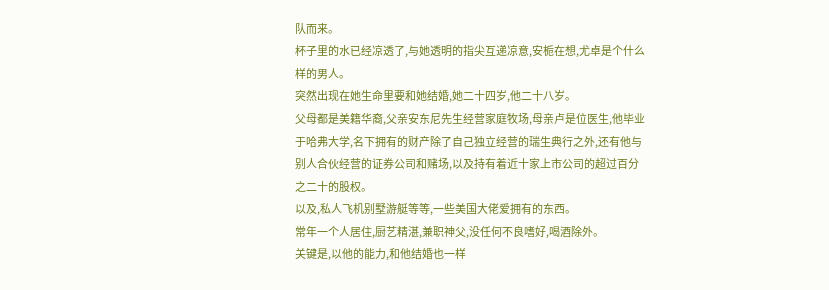队而来。
杯子里的水已经凉透了,与她透明的指尖互递凉意,安栀在想,尤卓是个什么样的男人。
突然出现在她生命里要和她结婚,她二十四岁,他二十八岁。
父母都是美籍华裔,父亲安东尼先生经营家庭牧场,母亲卢是位医生,他毕业于哈弗大学,名下拥有的财产除了自己独立经营的瑞生典行之外,还有他与别人合伙经营的证券公司和赌场,以及持有着近十家上市公司的超过百分之二十的股权。
以及,私人飞机别墅游艇等等,一些美国大佬爱拥有的东西。
常年一个人居住,厨艺精湛,兼职神父,没任何不良嗜好,喝酒除外。
关键是,以他的能力,和他结婚也一样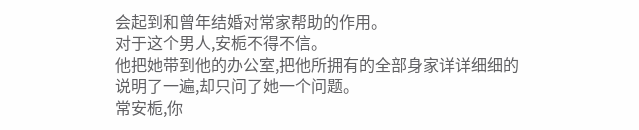会起到和曾年结婚对常家帮助的作用。
对于这个男人,安栀不得不信。
他把她带到他的办公室,把他所拥有的全部身家详详细细的说明了一遍,却只问了她一个问题。
常安栀,你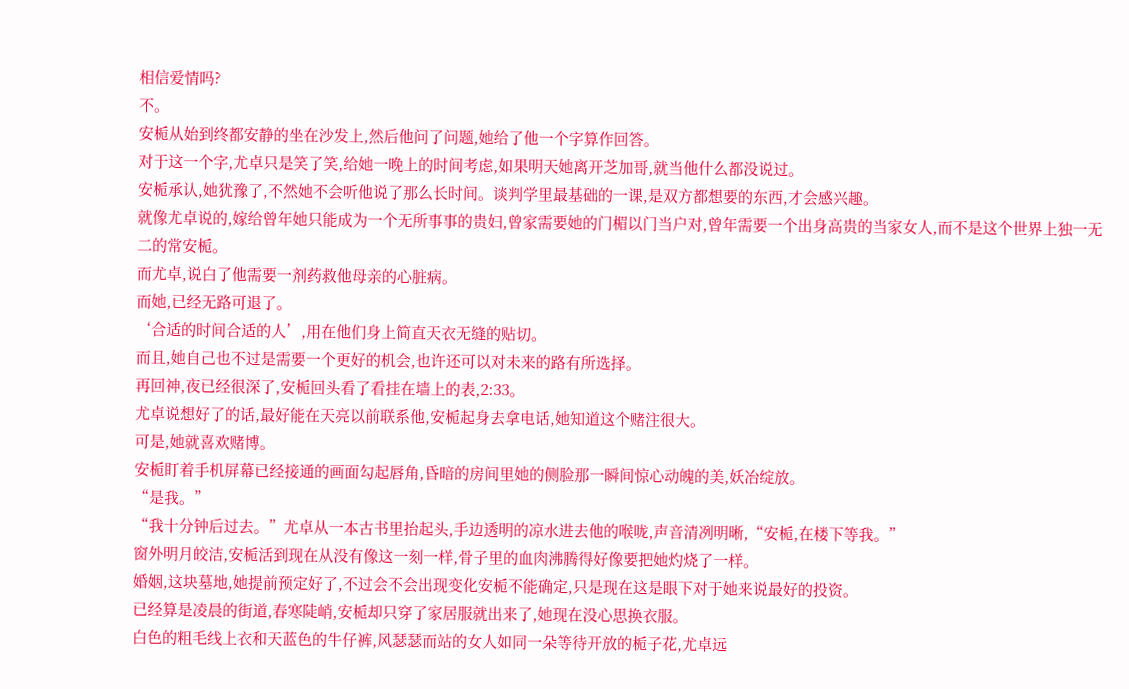相信爱情吗?
不。
安栀从始到终都安静的坐在沙发上,然后他问了问题,她给了他一个字算作回答。
对于这一个字,尤卓只是笑了笑,给她一晚上的时间考虑,如果明天她离开芝加哥,就当他什么都没说过。
安栀承认,她犹豫了,不然她不会听他说了那么长时间。谈判学里最基础的一课,是双方都想要的东西,才会感兴趣。
就像尤卓说的,嫁给曾年她只能成为一个无所事事的贵妇,曾家需要她的门楣以门当户对,曾年需要一个出身高贵的当家女人,而不是这个世界上独一无二的常安栀。
而尤卓,说白了他需要一剂药救他母亲的心脏病。
而她,已经无路可退了。
‘合适的时间合适的人’,用在他们身上简直天衣无缝的贴切。
而且,她自己也不过是需要一个更好的机会,也许还可以对未来的路有所选择。
再回神,夜已经很深了,安栀回头看了看挂在墙上的表,2:33。
尤卓说想好了的话,最好能在天亮以前联系他,安栀起身去拿电话,她知道这个赌注很大。
可是,她就喜欢赌博。
安栀盯着手机屏幕已经接通的画面勾起唇角,昏暗的房间里她的侧脸那一瞬间惊心动魄的美,妖冶绽放。
“是我。”
“我十分钟后过去。”尤卓从一本古书里抬起头,手边透明的凉水进去他的喉咙,声音清冽明晰,“安栀,在楼下等我。”
窗外明月皎洁,安栀活到现在从没有像这一刻一样,骨子里的血肉沸腾得好像要把她灼烧了一样。
婚姻,这块墓地,她提前预定好了,不过会不会出现变化安栀不能确定,只是现在这是眼下对于她来说最好的投资。
已经算是凌晨的街道,春寒陡峭,安栀却只穿了家居服就出来了,她现在没心思换衣服。
白色的粗毛线上衣和天蓝色的牛仔裤,风瑟瑟而站的女人如同一朵等待开放的栀子花,尤卓远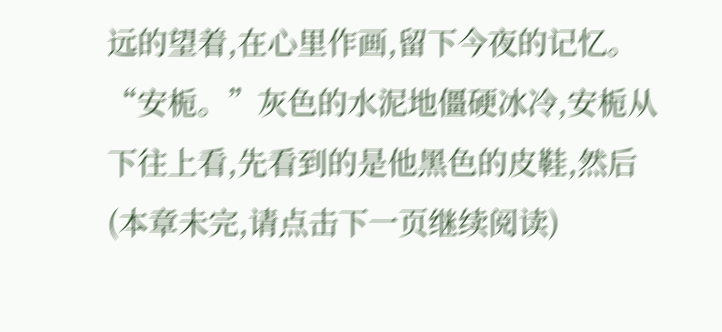远的望着,在心里作画,留下今夜的记忆。
“安栀。”灰色的水泥地僵硬冰冷,安栀从下往上看,先看到的是他黑色的皮鞋,然后
(本章未完,请点击下一页继续阅读)